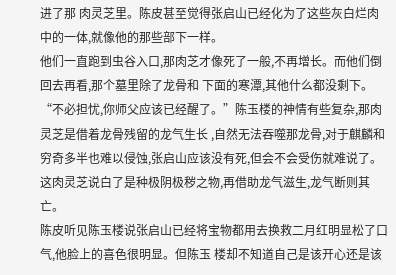进了那 肉灵芝里。陈皮甚至觉得张启山已经化为了这些灰白烂肉中的一体,就像他的那些部下一样。
他们一直跑到虫谷入口,那肉芝才像死了一般,不再增长。而他们倒回去再看,那个墓里除了龙骨和 下面的寒潭,其他什么都没剩下。
“不必担忧,你师父应该已经醒了。”陈玉楼的神情有些复杂,那肉灵芝是借着龙骨残留的龙气生长 ,自然无法吞噬那龙骨,对于麒麟和穷奇多半也难以侵蚀,张启山应该没有死,但会不会受伤就难说了。 这肉灵芝说白了是种极阴极秽之物,再借助龙气滋生,龙气断则其亡。
陈皮听见陈玉楼说张启山已经将宝物都用去换救二月红明显松了口气,他脸上的喜色很明显。但陈玉 楼却不知道自己是该开心还是该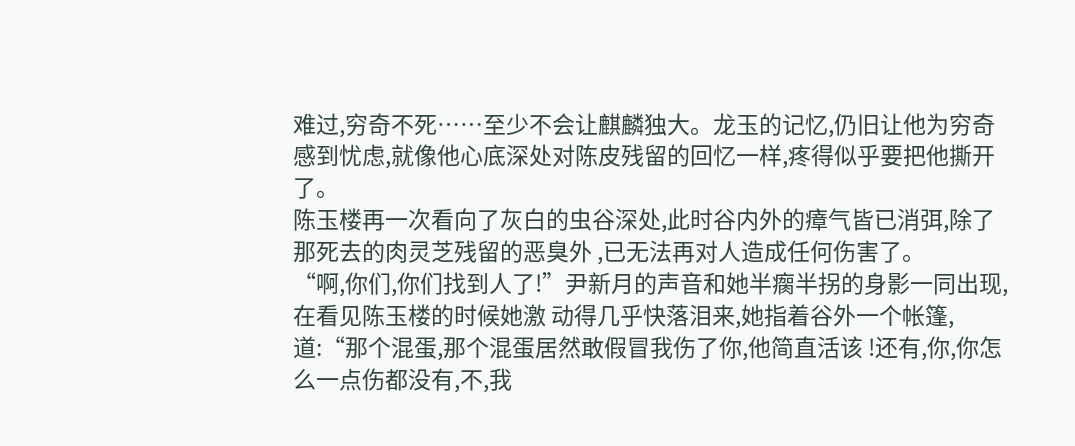难过,穷奇不死……至少不会让麒麟独大。龙玉的记忆,仍旧让他为穷奇 感到忧虑,就像他心底深处对陈皮残留的回忆一样,疼得似乎要把他撕开了。
陈玉楼再一次看向了灰白的虫谷深处,此时谷内外的瘴气皆已消弭,除了那死去的肉灵芝残留的恶臭外 ,已无法再对人造成任何伤害了。
“啊,你们,你们找到人了!”尹新月的声音和她半瘸半拐的身影一同出现,在看见陈玉楼的时候她激 动得几乎快落泪来,她指着谷外一个帐篷,道:“那个混蛋,那个混蛋居然敢假冒我伤了你,他简直活该 !还有,你,你怎么一点伤都没有,不,我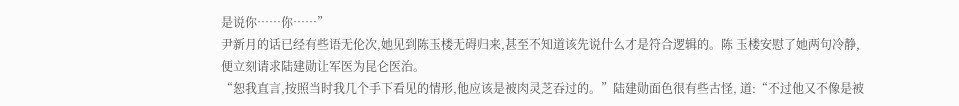是说你……你……”
尹新月的话已经有些语无伦次,她见到陈玉楼无碍归来,甚至不知道该先说什么才是符合逻辑的。陈 玉楼安慰了她两句冷静,便立刻请求陆建勋让军医为昆仑医治。
“恕我直言,按照当时我几个手下看见的情形,他应该是被肉灵芝吞过的。”陆建勋面色很有些古怪, 道:“不过他又不像是被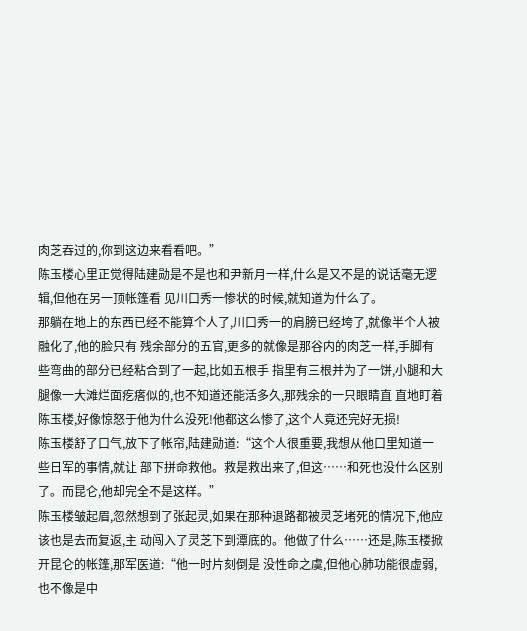肉芝吞过的,你到这边来看看吧。”
陈玉楼心里正觉得陆建勋是不是也和尹新月一样,什么是又不是的说话毫无逻辑,但他在另一顶帐篷看 见川口秀一惨状的时候,就知道为什么了。
那躺在地上的东西已经不能算个人了,川口秀一的肩膀已经垮了,就像半个人被融化了,他的脸只有 残余部分的五官,更多的就像是那谷内的肉芝一样,手脚有些弯曲的部分已经粘合到了一起,比如五根手 指里有三根并为了一饼,小腿和大腿像一大滩烂面疙瘩似的,也不知道还能活多久,那残余的一只眼睛直 直地盯着陈玉楼,好像惊怒于他为什么没死!他都这么惨了,这个人竟还完好无损!
陈玉楼舒了口气,放下了帐帘,陆建勋道:“这个人很重要,我想从他口里知道一些日军的事情,就让 部下拼命救他。救是救出来了,但这……和死也没什么区别了。而昆仑,他却完全不是这样。”
陈玉楼皱起眉,忽然想到了张起灵,如果在那种退路都被灵芝堵死的情况下,他应该也是去而复返,主 动闯入了灵芝下到潭底的。他做了什么……还是,陈玉楼掀开昆仑的帐篷,那军医道:“他一时片刻倒是 没性命之虞,但他心肺功能很虚弱,也不像是中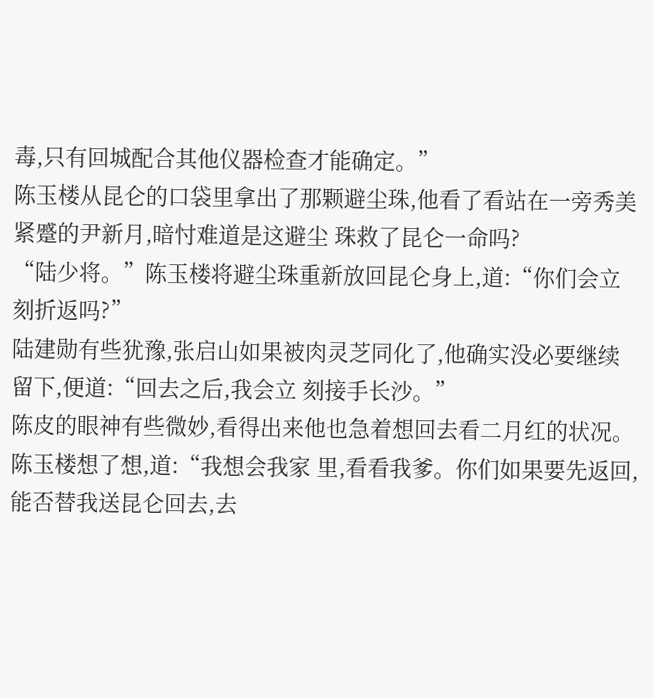毒,只有回城配合其他仪器检查才能确定。”
陈玉楼从昆仑的口袋里拿出了那颗避尘珠,他看了看站在一旁秀美紧蹙的尹新月,暗忖难道是这避尘 珠救了昆仑一命吗?
“陆少将。”陈玉楼将避尘珠重新放回昆仑身上,道:“你们会立刻折返吗?”
陆建勋有些犹豫,张启山如果被肉灵芝同化了,他确实没必要继续留下,便道:“回去之后,我会立 刻接手长沙。”
陈皮的眼神有些微妙,看得出来他也急着想回去看二月红的状况。陈玉楼想了想,道:“我想会我家 里,看看我爹。你们如果要先返回,能否替我送昆仑回去,去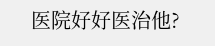医院好好医治他?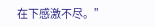在下感激不尽。”